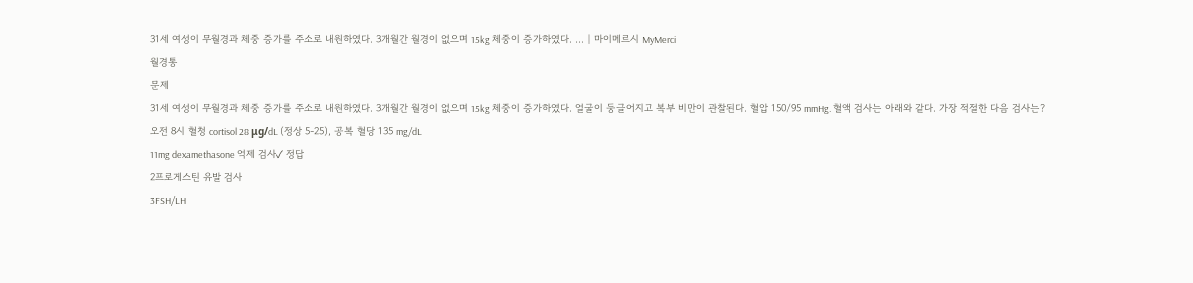31세 여성이 무월경과 체중 증가를 주소로 내원하였다. 3개월간 월경이 없으며 15kg 체중이 증가하였다. … | 마이메르시 MyMerci
월경통
문제
31세 여성이 무월경과 체중 증가를 주소로 내원하였다. 3개월간 월경이 없으며 15kg 체중이 증가하였다. 얼굴이 둥글어지고 복부 비만이 관찰된다. 혈압 150/95 mmHg. 혈액 검사는 아래와 같다. 가장 적절한 다음 검사는?
오전 8시 혈청 cortisol 28 μg/dL (정상 5-25), 공복 혈당 135 mg/dL
11mg dexamethasone 억제 검사✓ 정답
2프로게스틴 유발 검사
3FSH/LH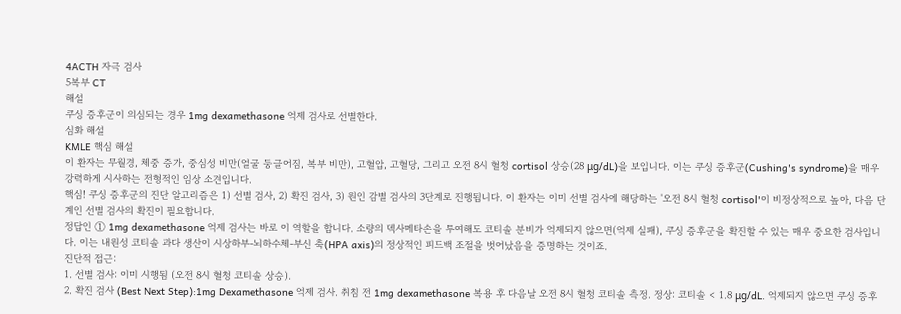4ACTH 자극 검사
5복부 CT
해설
쿠싱 증후군이 의심되는 경우 1mg dexamethasone 억제 검사로 선별한다.
심화 해설
KMLE 핵심 해설
이 환자는 무월경, 체중 증가, 중심성 비만(얼굴 둥글어짐, 복부 비만), 고혈압, 고혈당, 그리고 오전 8시 혈청 cortisol 상승(28 μg/dL)을 보입니다. 이는 쿠싱 증후군(Cushing's syndrome)을 매우 강력하게 시사하는 전형적인 임상 소견입니다.
핵심! 쿠싱 증후군의 진단 알고리즘은 1) 선별 검사, 2) 확진 검사, 3) 원인 감별 검사의 3단계로 진행됩니다. 이 환자는 이미 선별 검사에 해당하는 '오전 8시 혈청 cortisol'이 비정상적으로 높아, 다음 단계인 선별 검사의 확진이 필요합니다.
정답인 ① 1mg dexamethasone 억제 검사는 바로 이 역할을 합니다. 소량의 덱사메타손을 투여해도 코티솔 분비가 억제되지 않으면(억제 실패), 쿠싱 증후군을 확진할 수 있는 매우 중요한 검사입니다. 이는 내원성 코티솔 과다 생산이 시상하부-뇌하수체-부신 축(HPA axis)의 정상적인 피드백 조절을 벗어났음을 증명하는 것이죠.
진단적 접근:
1. 선별 검사: 이미 시행됨 (오전 8시 혈청 코티솔 상승).
2. 확진 검사 (Best Next Step):1mg Dexamethasone 억제 검사. 취침 전 1mg dexamethasone 복용 후 다음날 오전 8시 혈청 코티솔 측정. 정상: 코티솔 < 1.8 μg/dL. 억제되지 않으면 쿠싱 증후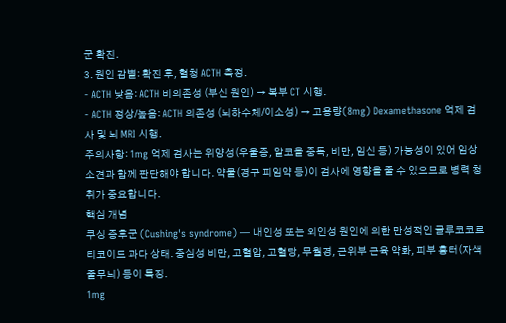군 확진.
3. 원인 감별: 확진 후, 혈청 ACTH 측정.
- ACTH 낮음: ACTH 비의존성 (부신 원인) → 복부 CT 시행.
- ACTH 정상/높음: ACTH 의존성 (뇌하수체/이소성) → 고용량(8mg) Dexamethasone 억제 검사 및 뇌 MRI 시행.
주의사항: 1mg 억제 검사는 위양성(우울증, 알코올 중독, 비만, 임신 등) 가능성이 있어 임상 소견과 함께 판단해야 합니다. 약물(경구 피임약 등)이 검사에 영향을 줄 수 있으므로 병력 청취가 중요합니다.
핵심 개념
쿠싱 증후군 (Cushing's syndrome) — 내인성 또는 외인성 원인에 의한 만성적인 글루코코르티코이드 과다 상태. 중심성 비만, 고혈압, 고혈당, 무월경, 근위부 근육 약화, 피부 흉터(자색 줄무늬) 등이 특징.
1mg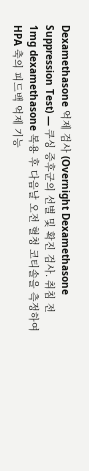Dexamethasone 억제 검사 (Overnight Dexamethasone Suppression Test) — 쿠싱 증후군의 선별 및 확진 검사. 취침 전 1mg dexamethasone 복용 후 다음날 오전 혈청 코티솔을 측정하여 HPA 축의 피드백 억제 기능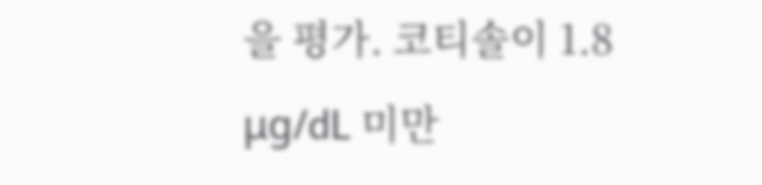을 평가. 코티솔이 1.8 μg/dL 미만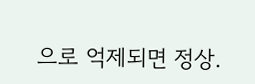으로 억제되면 정상.